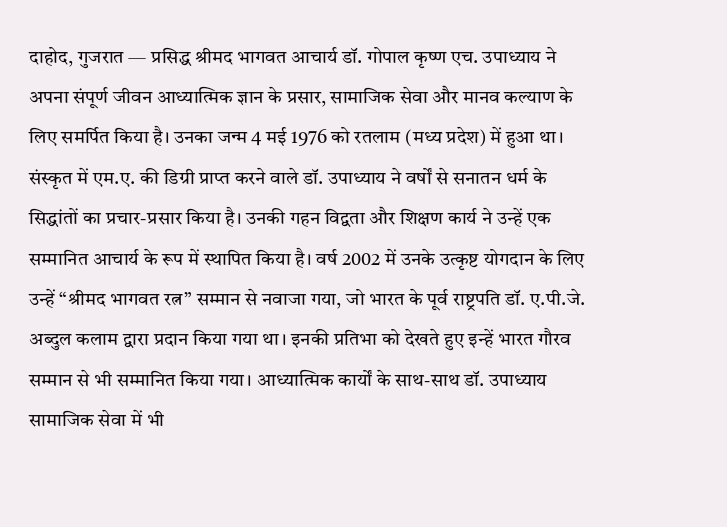दाहोद, गुजरात — प्रसिद्ध श्रीमद भागवत आचार्य डॉ. गोपाल कृष्ण एच. उपाध्याय ने अपना संपूर्ण जीवन आध्यात्मिक ज्ञान के प्रसार, सामाजिक सेवा और मानव कल्याण के लिए समर्पित किया है। उनका जन्म 4 मई 1976 को रतलाम (मध्य प्रदेश) में हुआ था। संस्कृत में एम.ए. की डिग्री प्राप्त करने वाले डॉ. उपाध्याय ने वर्षों से सनातन धर्म के सिद्धांतों का प्रचार-प्रसार किया है। उनकी गहन विद्वता और शिक्षण कार्य ने उन्हें एक सम्मानित आचार्य के रूप में स्थापित किया है। वर्ष 2002 में उनके उत्कृष्ट योगदान के लिए उन्हें “श्रीमद भागवत रत्न” सम्मान से नवाजा गया, जो भारत के पूर्व राष्ट्रपति डॉ. ए.पी.जे. अब्दुल कलाम द्वारा प्रदान किया गया था। इनकी प्रतिभा को देखते हुए इन्हें भारत गौरव सम्मान से भी सम्मानित किया गया। आध्यात्मिक कार्यों के साथ-साथ डॉ. उपाध्याय सामाजिक सेवा में भी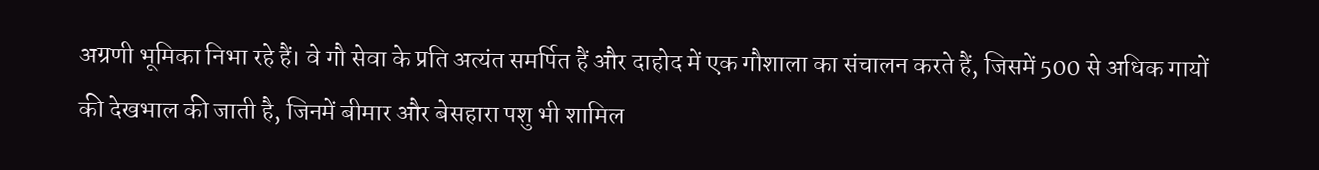अग्रणी भूमिका निभा रहे हैं। वे गौ सेवा के प्रति अत्यंत समर्पित हैं और दाहोद में एक गौशाला का संचालन करते हैं, जिसमें 500 से अधिक गायों की देखभाल की जाती है, जिनमें बीमार और बेसहारा पशु भी शामिल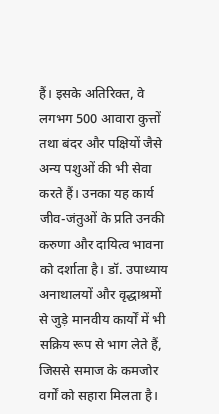हैं। इसके अतिरिक्त, वे लगभग 500 आवारा कुत्तों तथा बंदर और पक्षियों जैसे अन्य पशुओं की भी सेवा करते हैं। उनका यह कार्य जीव-जंतुओं के प्रति उनकी करुणा और दायित्व भावना को दर्शाता है। डॉ. उपाध्याय अनाथालयों और वृद्धाश्रमों से जुड़े मानवीय कार्यों में भी सक्रिय रूप से भाग लेते हैं, जिससे समाज के कमजोर वर्गों को सहारा मिलता है।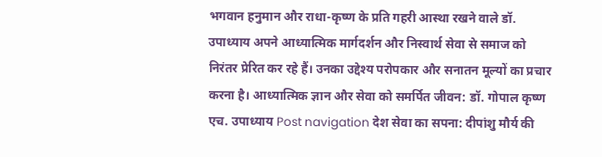भगवान हनुमान और राधा-कृष्ण के प्रति गहरी आस्था रखने वाले डॉ. उपाध्याय अपने आध्यात्मिक मार्गदर्शन और निस्वार्थ सेवा से समाज को निरंतर प्रेरित कर रहे हैं। उनका उद्देश्य परोपकार और सनातन मूल्यों का प्रचार करना है। आध्यात्मिक ज्ञान और सेवा को समर्पित जीवन: डॉ. गोपाल कृष्ण एच. उपाध्याय Post navigation देश सेवा का सपना: दीपांशु मौर्य की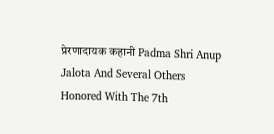प्रेरणादायक कहानी Padma Shri Anup Jalota And Several Others Honored With The 7th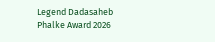Legend Dadasaheb Phalke Award 2026